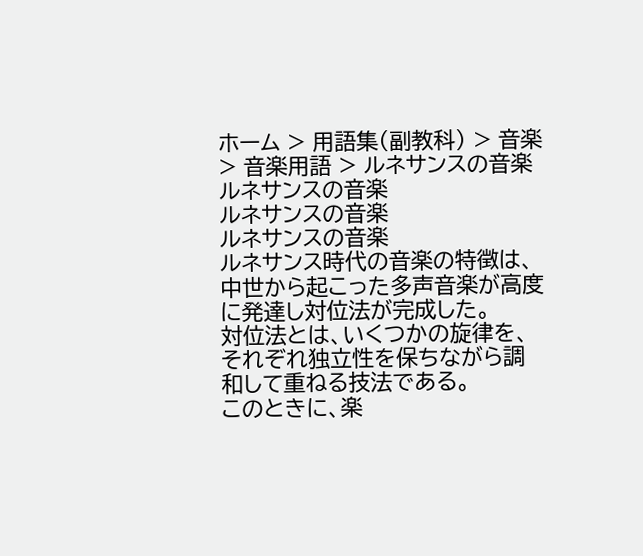ホーム > 用語集(副教科) > 音楽 > 音楽用語 > ルネサンスの音楽
ルネサンスの音楽
ルネサンスの音楽
ルネサンスの音楽
ルネサンス時代の音楽の特徴は、中世から起こった多声音楽が高度に発達し対位法が完成した。
対位法とは、いくつかの旋律を、それぞれ独立性を保ちながら調和して重ねる技法である。
このときに、楽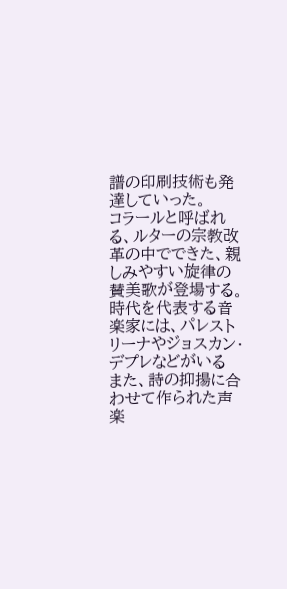譜の印刷技術も発達していった。
コラールと呼ばれる、ルターの宗教改革の中でできた、親しみやすい旋律の賛美歌が登場する。
時代を代表する音楽家には、パレストリーナやジョスカン・デプレなどがいる
また、詩の抑揚に合わせて作られた声楽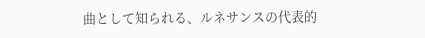曲として知られる、ルネサンスの代表的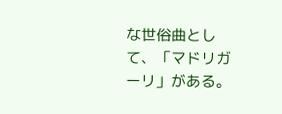な世俗曲として、「マドリガーリ」がある。